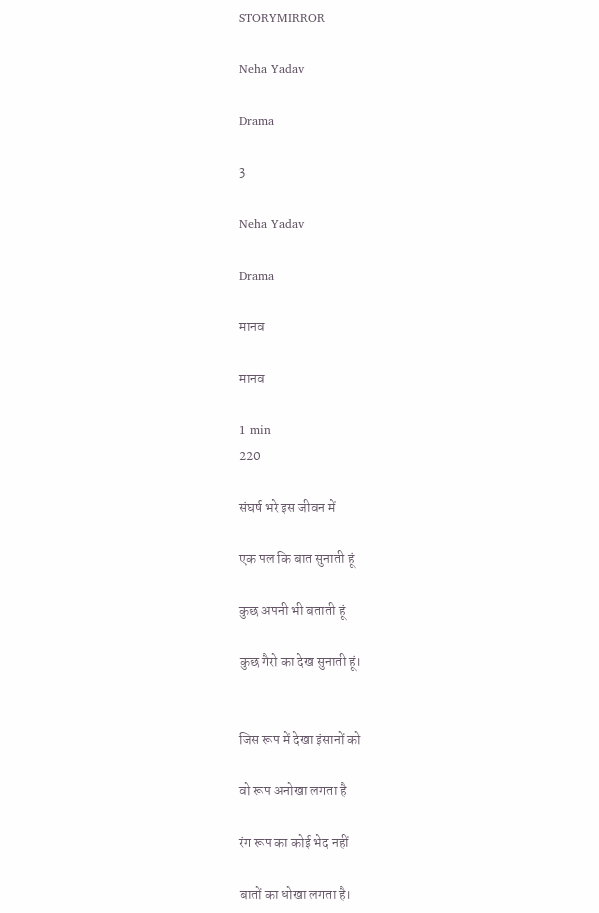STORYMIRROR

Neha Yadav

Drama

3

Neha Yadav

Drama

मानव

मानव

1 min
220

संघर्ष भरे इस जीवन में

एक पल कि बात सुनाती हूं

कुछ अपनी भी बताती हूं

कुछ गैरो का देख सुनाती हूं।


जिस रूप में देखा इंसानों को

वो रूप अनोखा लगता है

रंग रूप का कोई भेद नहीं

बातों का धोखा लगता है।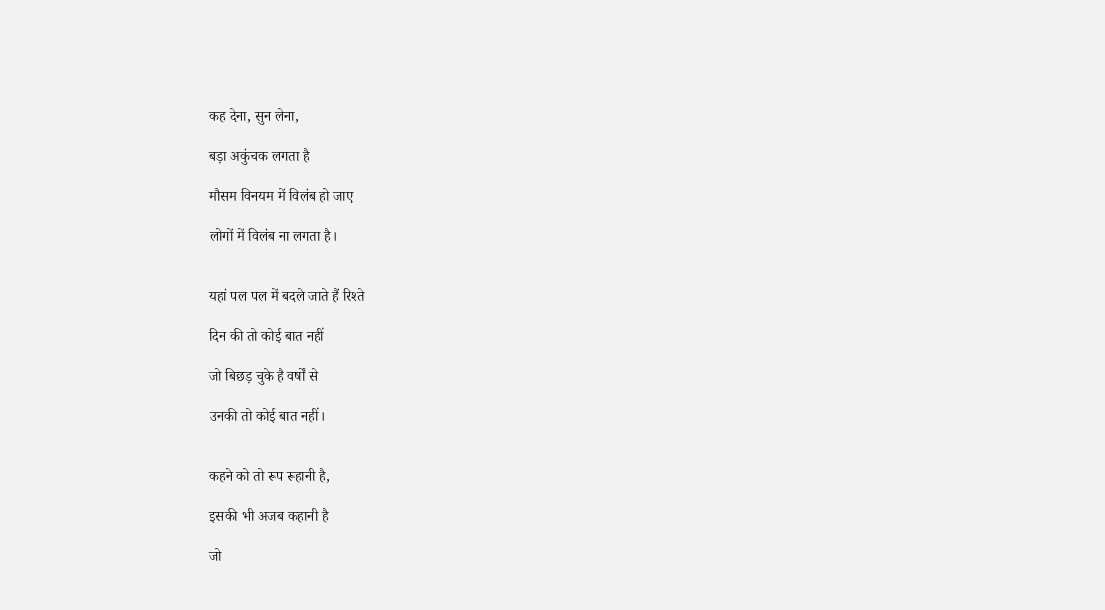कह देना, सुन लेना,

बड़ा अकुंचक लगता है

मौसम विनयम में विलंब हो जाए

लोगों में विलंब ना लगता है।


यहां पल पल में बदले जाते हैं रिश्ते

दिन की तो कोई बात नहीं

जो बिछड़ चुके है वर्षों से

उनकी तो कोई बात नहीं।


कहने को तो रूप रूहानी है,

इसकी भी अजब कहानी है

जो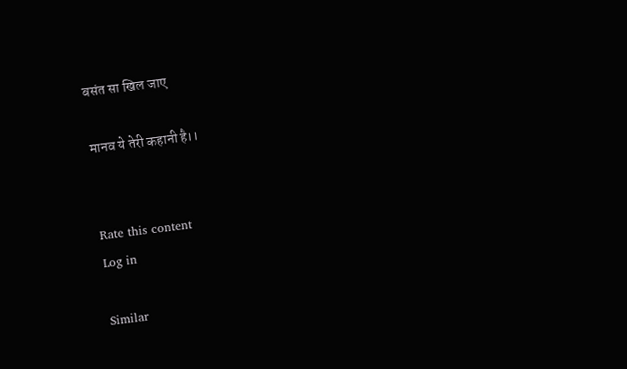बसंत सा खिल जाए

मानव ये तेरी कहानी है।।


Rate this content
Log in

Similar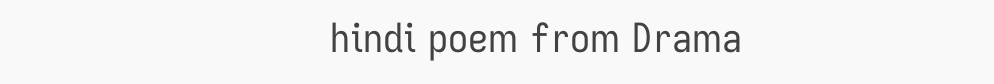hindi poem from Drama